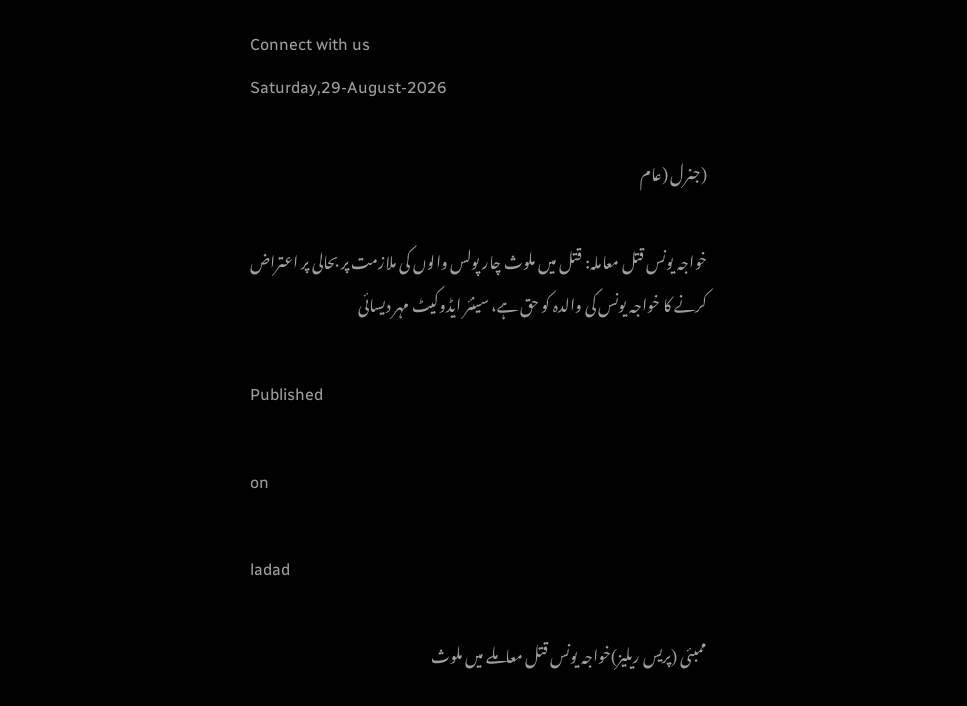Connect with us
Saturday,29-August-2026

(جنرل (عام

خواجہ یونس قتل معاملہ: قتل میں ملوث چار پولس والوں کی ملازمت پر بحالی پر اعتراض کرنے کا خواجہ یونس کی والدہ کو حق ہے، سینئر ایڈوکیٹ مہر دیسائی

Published

on

ladad

ممبئی (پریس ریلیز)خواجہ یونس قتل معاملے میں ملوث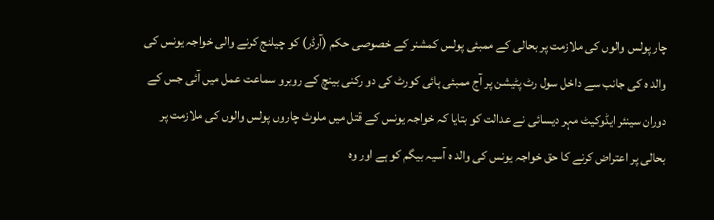چار پولس والوں کی ملازمت پر بحالی کے ممبئی پولس کمشنر کے خصوصی حکم (آرڈر) کو چیلنج کرنے والی خواجہ یونس کی والد ہ کی جانب سے داخل سول رٹ پٹیشن پر آج ممبئی ہائی کورٹ کی دو رکنی بینچ کے روبرو سماعت عمل میں آئی جس کے دوران سینئر ایڈوکیٹ مہر دیسائی نے عدالت کو بتایا کہ خواجہ یونس کے قتل میں ملوث چاروں پولس والوں کی ملازمت پر بحالی پر اعتراض کرنے کا حق خواجہ یونس کی والد ہ آسیہ بیگم کو ہے اور وہ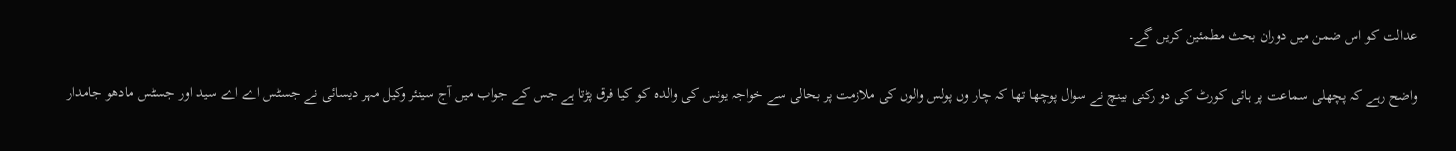عدالت کو اس ضمن میں دوران بحث مطمئین کریں گے۔

واضح رہے کہ پچھلی سماعت پر ہائی کورٹ کی دو رکنی بینچ نے سوال پوچھا تھا کہ چار وں پولس والوں کی ملازمت پر بحالی سے خواجہ یونس کی والدہ کو کیا فرق پڑتا ہے جس کے جواب میں آج سینئر وکیل مہر دیسائی نے جسٹس اے اے سید اور جسٹس مادھو جامدار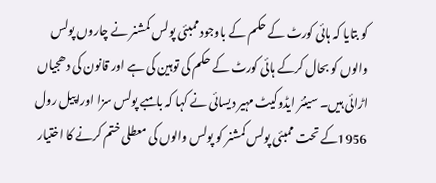کو بتایا کہ ہائی کورٹ کے حکم کے باوجود ممبئی پولس کمشنر نے چاروں پولس والوں کو بحال کرکے ہائی کورٹ کے حکم کی توہین کی ہے اور قانون کی دھجیاں اڑائی ہیں۔ سینئر ایڈوکیٹ مہیر دیسائی نے کہا کہ بامبے پولس سزا اوراپیل رول 1956کے تحت ممبئی پولس کمشنر کو پولس والوں کی معطلی ختم کرنے کا اختیار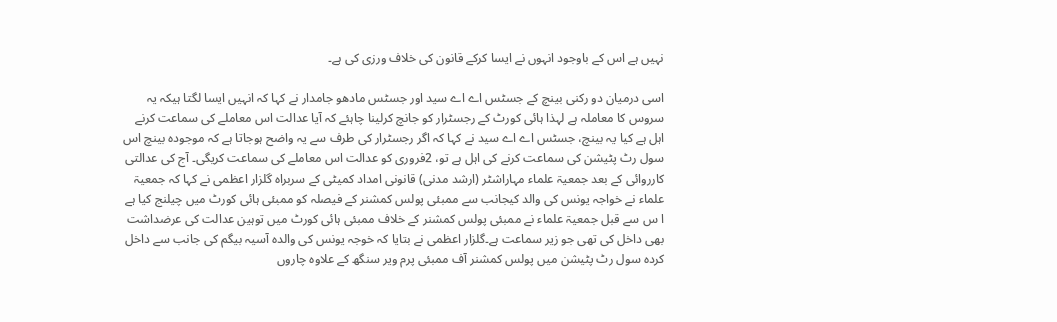نہیں ہے اس کے باوجود انہوں نے ایسا کرکے قانون کی خلاف ورزی کی ہے۔

اسی درمیان دو رکنی بینچ کے جسٹس اے اے سید اور جسٹس مادھو جامدار نے کہا کہ انہیں ایسا لگتا ہیکہ یہ سروس کا معاملہ ہے لہذا ہائی کورٹ کے رجسٹرار کو جانچ کرلینا چاہئے کہ آیا عدالت اس معاملے کی سماعت کرنے اہل ہے کیا یہ بینچ، جسٹس اے اے سید نے کہا کہ اگر رجسٹرار کی طرف سے یہ واضح ہوجاتا ہے کہ موجودہ بینچ اس سول رٹ پٹیشن کی سماعت کرنے کی اہل ہے تو، 2فروری کو عدالت اس معاملے کی سماعت کریگی۔ آج کی عدالتی کارروائی کے بعد جمعیۃ علماء مہاراشٹر (ارشد مدنی) قانونی امداد کمیٹی کے سربراہ گلزار اعظمی نے کہا کہ جمعیۃ علماء نے خواجہ یونس کی والد کیجانب سے ممبئی پولس کمشنر کے فیصلہ کو ممبئی ہائی کورٹ میں چیلنج کیا ہے ا س سے قبل جمعیۃ علماء نے ممبئی پولس کمشنر کے خلاف ممبئی ہائی کورٹ میں توہین عدالت کی عرضداشت بھی داخل کی تھی جو زیر سماعت ہے۔گلزار اعظمی نے بتایا کہ خوجہ یونس کی والدہ آسیہ بیگم کی جانب سے داخل کردہ سول رٹ پٹیشن میں پولس کمشنر آف ممبئی پرم ویر سنگھ کے علاوہ چاروں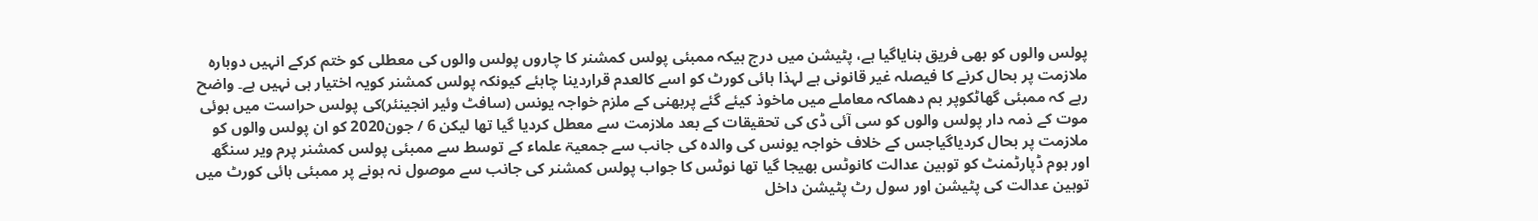پولس والوں کو بھی فریق بنایاگیا ہے، پٹیشن میں درج ہیکہ ممبئی پولس کمشنر کا چاروں پولس والوں کی معطلی کو ختم کرکے انہیں دوبارہ ملازمت پر بحال کرنے کا فیصلہ غیر قانونی ہے لہذا ہائی کورٹ کو اسے کالعدم قراردینا چاہئے کیونکہ پولس کمشنر کویہ اختیار ہی نہیں ہے۔ واضح رہے کہ ممبئی گھاٹکوپر بم دھماکہ معاملے میں ماخوذ کیئے گئے پربھنی کے ملزم خواجہ یونس (سافٹ وئیر انجینئر)کی پولس حراست میں ہوئی موت کے ذمہ دار پولس والوں کو سی آئی ڈی کی تحقیقات کے بعد ملازمت سے معطل کردیا گیا تھا لیکن 6 / جون2020 کو ان پولس والوں کو ملازمت پر بحال کردیاگیاجس کے خلاف خواجہ یونس کی والدہ کی جانب سے جمعیۃ علماء کے توسط سے ممبئی پولس کمشنر پرم ویر سنگھ اور ہوم ڈپارٹمنٹ کو توہین عدالت کانوٹس بھیجا گیا تھا نوٹس کا جواب پولس کمشنر کی جانب سے موصول نہ ہونے پر ممبئی ہائی کورٹ میں توہین عدالت کی پٹیشن اور سول رٹ پٹیشن داخل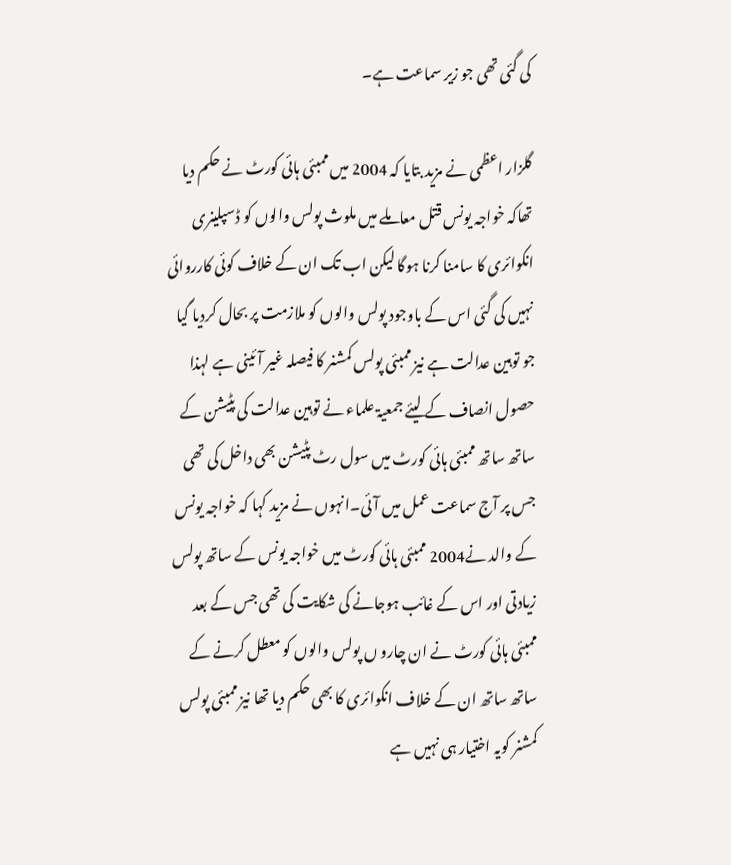کی گئی تھی جو زیر سماعت ہے۔

گلزار اعظمی نے مزید بتایا کہ 2004 میں ممبئی ہائی کورٹ نے حکم دیا تھاکہ خواجہ یونس قتل معاملے میں ملوث پولس والوں کو ڈسپلینری انکوائری کا سامنا کرنا ہوگا لیکن اب تک ان کے خلاف کوئی کارروائی نہیں کی گئی اس کے باوجود پولس والوں کو ملازمت پر بحال کردیا گیا جو توہین عدالت ہے نیز ممبئی پولس کمشنر کا فیصلہ غیر آئینی ہے لہذا حصول انصاف کے لیئے جمعیۃ علماء نے توہین عدالت کی پٹیشن کے ساتھ ساتھ ممبئی ہائی کورٹ میں سول رٹ پٹیشن بھی داخل کی تھی جس پر آج سماعت عمل میں آئی۔انہوں نے مزید کہا کہ خواجہ یونس کے والد نے2004 ممبئی ہائی کورٹ میں خواجہ یونس کے ساتھ پولس زیادتی اور اس کے غائب ہوجانے کی شکایت کی تھی جس کے بعد ممبئی ہائی کورٹ نے ان چارو ں پولس والوں کو معطل کرنے کے ساتھ ساتھ ان کے خلاف انکوائری کا بھی حکم دیا تھا نیز ممبئی پولس کمشنر کویہ اختیار ہی نہیں ہے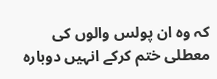کہ وہ ان پولس والوں کی معطلی ختم کرکے انہیں دوبارہ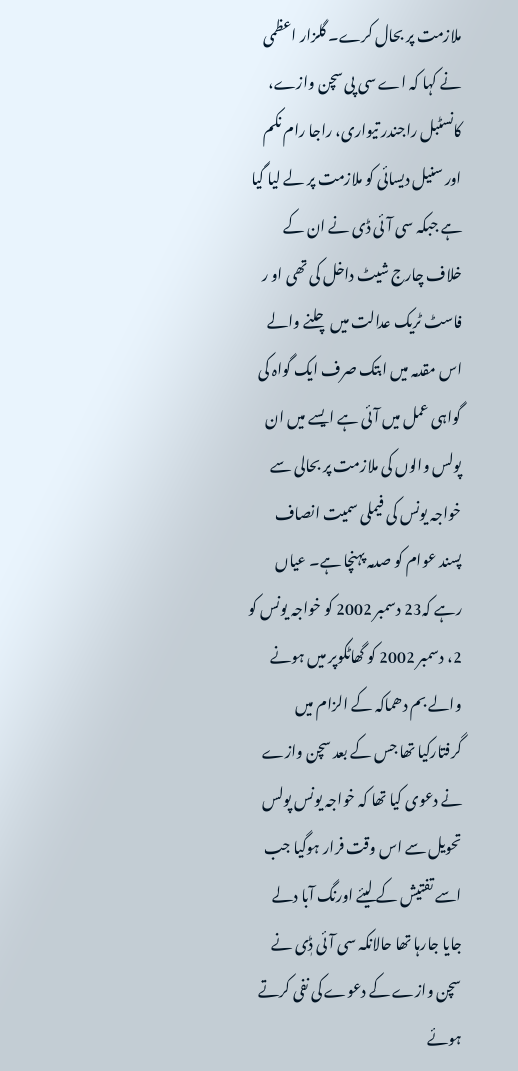ملازمت پر بحال کرے۔ گلزار اعظمی نے کہا کہ اے سی پی سچن وازے، کانسٹبل راجندر تیواری، راجا رام نکم اور سنیل دیسائی کو ملازمت پر لے لیا گیا ہے جبکہ سی آئی ڈی نے ان کے خلاف چارج شیٹ داخل کی تھی او ر فاسٹ ٹریک عدالت میں چلنے والے اس مقدمہ میں ابتک صرف ایک گواہ کی گواہی عمل میں آئی ہے ایسے میں ان پولس والوں کی ملازمت پر بحالی سے خواجہ یونس کی فیملی سمیت انصاف پسند عوام کو صدمہ پہنچا ہے۔ عیاں رہے کہ23 دسمبر 2002 کو خواجہ یونس کو 2، دسمبر 2002 کو گھاٹکوپر میں ہونے والے بم دھماکہ کے الزام میں گرفتارکیا تھا جس کے بعد سچن وازے نے دعوی کیا تھا کہ خواجہ یونس پولس تحویل سے اس وقت فرار ہوگیا جب اسے تفتیش کے لیئے اورنگ آبا دلے جایا جارہا تھا حالانکہ سی آئی ڈٖی نے سچن وازے کے دعوے کی نفی کرتے ہوئے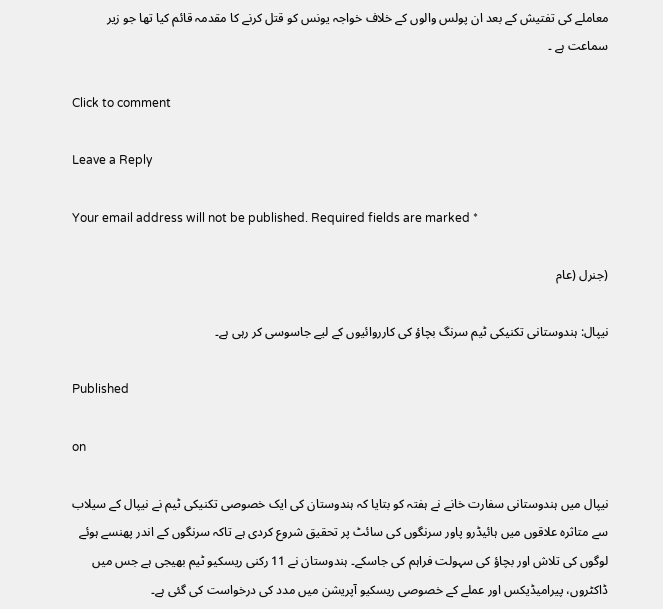معاملے کی تفتیش کے بعد ان پولس والوں کے خلاف خواجہ یونس کو قتل کرنے کا مقدمہ قائم کیا تھا جو زیر سماعت ہے ۔

Click to comment

Leave a Reply

Your email address will not be published. Required fields are marked *

(جنرل (عام

نیپال: ہندوستانی تکنیکی ٹیم سرنگ بچاؤ کی کارروائیوں کے لیے جاسوسی کر رہی ہے۔

Published

on

نیپال میں ہندوستانی سفارت خانے نے ہفتہ کو بتایا کہ ہندوستان کی ایک خصوصی تکنیکی ٹیم نے نیپال کے سیلاب سے متاثرہ علاقوں میں ہائیڈرو پاور سرنگوں کی سائٹ پر تحقیق شروع کردی ہے تاکہ سرنگوں کے اندر پھنسے ہوئے لوگوں کی تلاش اور بچاؤ کی سہولت فراہم کی جاسکے۔ ہندوستان نے 11 رکنی ریسکیو ٹیم بھیجی ہے جس میں ڈاکٹروں، پیرامیڈیکس اور عملے کے خصوصی ریسکیو آپریشن میں مدد کی درخواست کی گئی ہے۔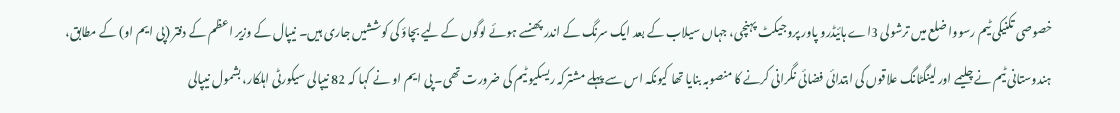خصوصی تکنیکی ٹیم رسووا ضلع میں ترشولی 3اے ہائیڈرو پاور پروجیکٹ پہنچی، جہاں سیلاب کے بعد ایک سرنگ کے اندر پھنسے ہوئے لوگوں کے لیے بچاؤ کی کوششیں جاری ہیں۔ نیپال کے وزیر اعظم کے دفتر (پی ایم او) کے مطابق، ہندوستانی ٹیم نے چلیمے اور لینگٹانگ علاقوں کی ابتدائی فضائی نگرانی کرنے کا منصوبہ بنایا تھا کیونکہ اس سے پہلے مشترکہ ریسکیو ٹیم کی ضرورت تھی۔ پی ایم او نے کہا کہ 82 نیپالی سیکورٹی اہلکار، بشمول نیپالی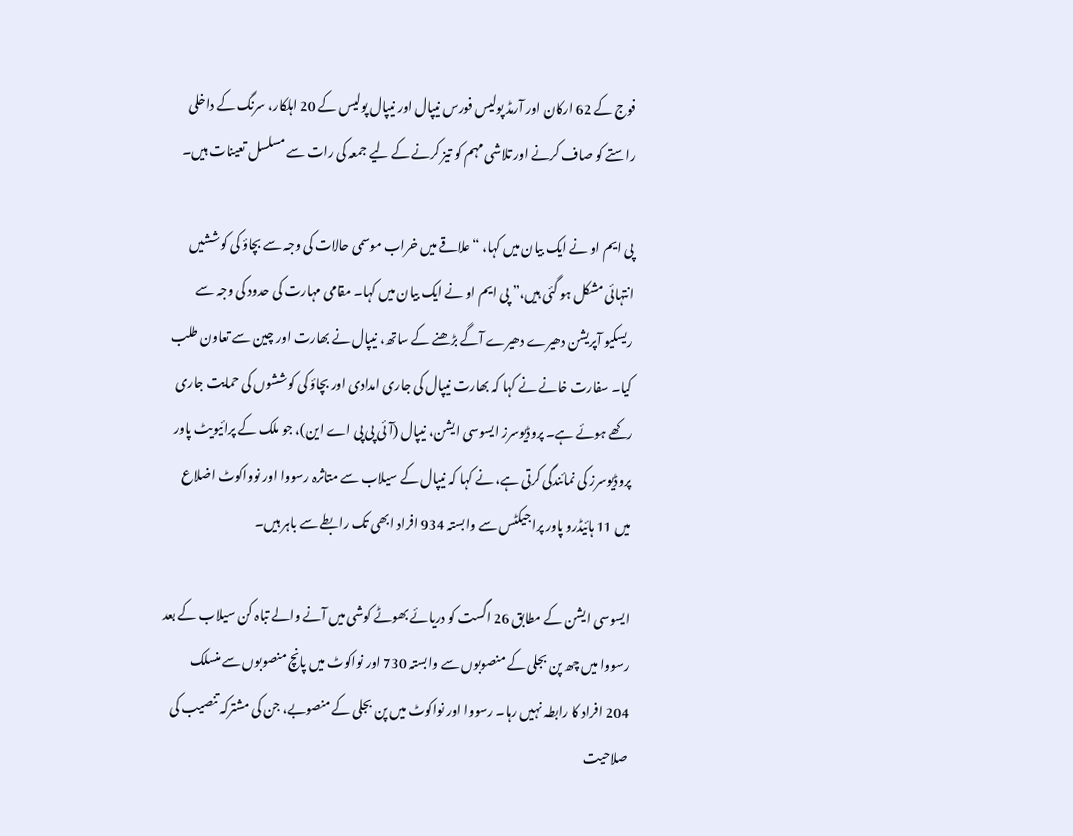فوج کے 62 ارکان اور آرمڈ پولیس فورس نیپال اور نیپال پولیس کے 20 اہلکار، سرنگ کے داخلی راستے کو صاف کرنے اور تلاشی مہم کو تیز کرنے کے لیے جمعہ کی رات سے مسلسل تعینات ہیں۔

پی ایم او نے ایک بیان میں کہا، “علاقے میں خراب موسمی حالات کی وجہ سے بچاؤ کی کوششیں انتہائی مشکل ہو گئی ہیں،” پی ایم او نے ایک بیان میں کہا۔ مقامی مہارت کی حدود کی وجہ سے ریسکیو آپریشن دھیرے دھیرے آگے بڑھنے کے ساتھ، نیپال نے بھارت اور چین سے تعاون طلب کیا۔ سفارت خانے نے کہا کہ بھارت نیپال کی جاری امدادی اور بچاؤ کی کوششوں کی حمایت جاری رکھے ہوئے ہے۔ پروڈیوسرز ایسوسی ایشن، نیپال (آئی پی پی اے این)، جو ملک کے پرائیویٹ پاور پروڈیوسرز کی نمائندگی کرتی ہے، نے کہا کہ نیپال کے سیلاب سے متاثرہ رسووا اور نوواکوٹ اضلاع میں 11 ہائیڈرو پاور پراجیکٹس سے وابستہ 934 افراد ابھی تک رابطے سے باہر ہیں۔

ایسوسی ایشن کے مطابق 26 اگست کو دریائے بھوٹے کوشی میں آنے والے تباہ کن سیلاب کے بعد رسووا میں چھ پن بجلی کے منصوبوں سے وابستہ 730 اور نواکوٹ میں پانچ منصوبوں سے منسلک 204 افراد کا رابطہ نہیں رہا۔ رسووا اور نواکوٹ میں پن بجلی کے منصوبے، جن کی مشترکہ تنصیب کی صلاحیت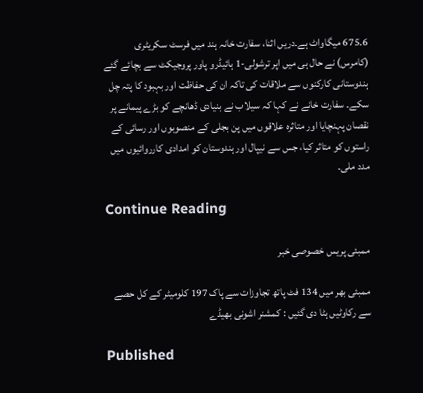675.6 میگاواٹ ہے۔دریں اثنا، سفارت خانہ ہند میں فرسٹ سکریٹری (کامرس) نے حال ہی میں اپر ترشولی-1 ہائیڈرو پاور پروجیکٹ سے بچائے گئے ہندوستانی کارکنوں سے ملاقات کی تاکہ ان کی حفاظت اور بہبود کا پتہ چل سکے۔ سفارت خانے نے کہا کہ سیلاب نے بنیادی ڈھانچے کو بڑے پیمانے پر نقصان پہنچایا اور متاثرہ علاقوں میں پن بجلی کے منصوبوں اور رسائی کے راستوں کو متاثر کیا، جس سے نیپال اور ہندوستان کو امدادی کارروائیوں میں مدد ملی۔

Continue Reading

ممبئی پریس خصوصی خبر

ممبئی بھر میں 134 فٹ پاتھ تجاوزات سے پاک 197 کلومیٹر کے کل حصے سے رکاوٹیں ہٹا دی گئیں : کمشنر اشونی بھیڈے

Published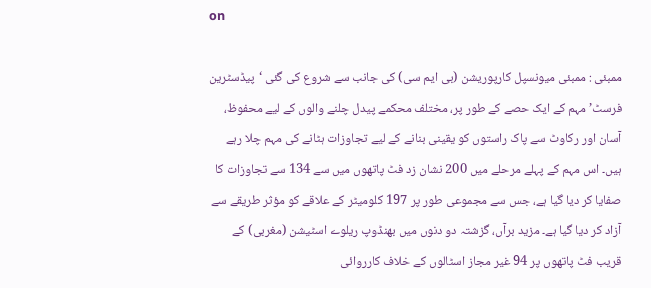on

ممبئی : ممبئی میونسپل کارپوریشن (بی ایم سی) کی جانب سے شروع کی گئی ‘پیڈسٹرین فرسٹ’ مہم کے ایک حصے کے طور پر، مختلف محکمے پیدل چلنے والوں کے لیے محفوظ، آسان اور رکاوٹ سے پاک راستوں کو یقینی بنانے کے لیے تجاوزات ہٹانے کی مہم چلا رہے ہیں۔ اس مہم کے پہلے مرحلے میں 200 نشان زد فٹ پاتھوں میں سے 134 سے تجاوزات کا صفایا کر دیا گیا ہے، جس سے مجموعی طور پر 197 کلومیٹر کے علاقے کو مؤثر طریقے سے آزاد کر دیا گیا ہے۔ مزید برآں، گزشتہ دو دنوں میں بھنڈوپ ریلوے اسٹیشن (مغربی) کے قریب فٹ پاتھوں پر 94 غیر مجاز اسٹالوں کے خلاف کارروائی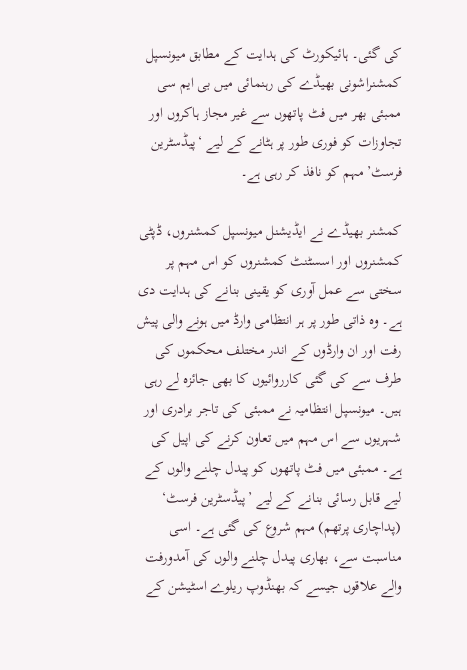کی گئی۔ ہائیکورٹ کی ہدایت کے مطابق میونسپل کمشنراشونی بھیڈے کی رہنمائی میں بی ایم سی ممبئی بھر میں فٹ پاتھوں سے غیر مجاز ہاکروں اور تجاوزات کو فوری طور پر ہٹانے کے لیے ‘پیڈسٹرین فرسٹ’ مہم کو نافذ کر رہی ہے۔

کمشنر بھیڈے نے ایڈیشنل میونسپل کمشنروں، ڈپٹی کمشنروں اور اسسٹنٹ کمشنروں کو اس مہم پر سختی سے عمل آوری کو یقینی بنانے کی ہدایت دی ہے۔ وہ ذاتی طور پر ہر انتظامی وارڈ میں ہونے والی پیش رفت اور ان وارڈوں کے اندر مختلف محکموں کی طرف سے کی گئی کارروائیوں کا بھی جائزہ لے رہی ہیں۔ میونسپل انتظامیہ نے ممبئی کی تاجر برادری اور شہریوں سے اس مہم میں تعاون کرنے کی اپیل کی ہے۔ ممبئی میں فٹ پاتھوں کو پیدل چلنے والوں کے لیے قابل رسائی بنانے کے لیے ’پیڈسٹرین فرسٹ‘ (پداچاری پرتھم) مہم شروع کی گئی ہے۔ اسی مناسبت سے، بھاری پیدل چلنے والوں کی آمدورفت والے علاقوں جیسے کہ بھنڈوپ ریلوے اسٹیشن کے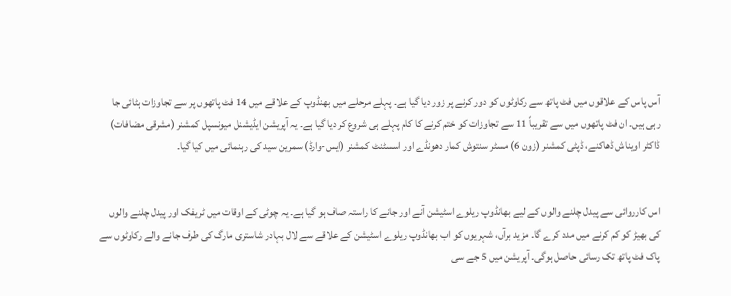آس پاس کے علاقوں میں فٹ پاتھ سے رکاوٹوں کو دور کرنے پر زور دیا گیا ہے۔ پہلے مرحلے میں بھنڈوپ کے علاقے میں 14 فٹ پاتھوں پر سے تجاوزات ہٹائی جا رہی ہیں۔ ان فٹ پاتھوں میں سے تقریباً 11 سے تجاوزات کو ختم کرنے کا کام پہلے ہی شروع کر دیا گیا ہے۔ یہ آپریشن ایڈیشنل میونسپل کمشنر (مشرقی مضافات) ڈاکٹر اویناش ڈھاکنے، ڈپٹی کمشنر (زون 6) مسٹر سنتوش کمار دھونڈے اور اسسٹنٹ کمشنر (ایس-وارڈ) سمرین سید کی رہنمائی میں کیا گیا۔


اس کارروائی سے پیدل چلنے والوں کے لیے بھانڈوپ ریلوے اسٹیشن آنے اور جانے کا راستہ صاف ہو گیا ہے۔ یہ چوٹی کے اوقات میں ٹریفک اور پیدل چلنے والوں کی بھیڑ کو کم کرنے میں مدد کرے گا۔ مزید برآں، شہریوں کو اب بھانڈوپ ریلوے اسٹیشن کے علاقے سے لال بہادر شاستری مارگ کی طرف جانے والے رکاوٹوں سے پاک فٹ پاتھ تک رسائی حاصل ہوگی۔ آپریشن میں 5 جے سی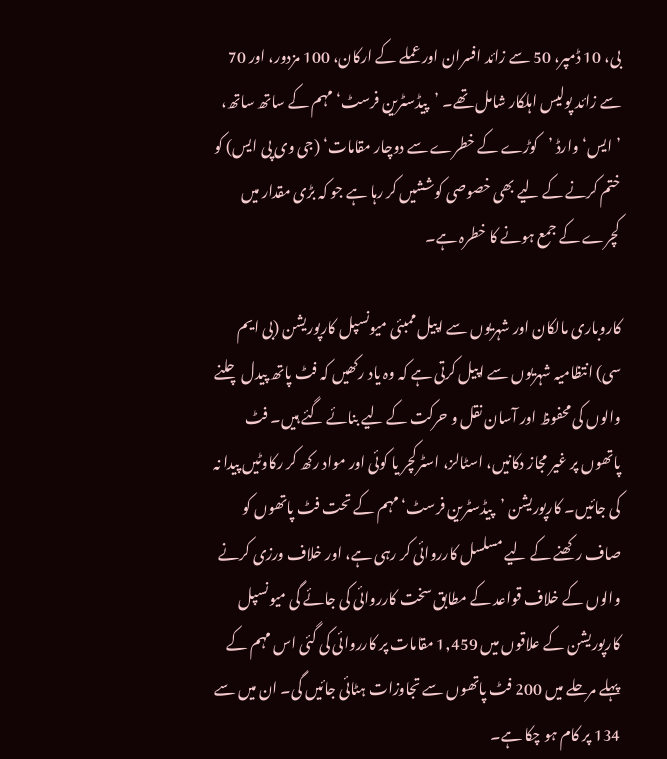بی، 10 ڈمپر، 50 سے زائد افسران اور عملے کے ارکان، 100 مزدور، اور 70 سے زائد پولیس اہلکار شامل تھے۔ ’پیڈسٹرین فرسٹ‘ مہم کے ساتھ ساتھ، ’ایس‘ وارڈ ’کوڑے کے خطرے سے دوچار مقامات‘ (جی وی پی ایس) کو ختم کرنے کے لیے بھی خصوصی کوششیں کر رہا ہے جو کہ بڑی مقدار میں کچرے کے جمع ہونے کا خطرہ ہے۔

کاروباری مالکان اور شہریوں سے اپیل ممبئی میونسپل کارپوریشن (بی ایم سی) انتظامیہ شہریوں سے اپیل کرتی ہے کہ وہ یاد رکھیں کہ فٹ پاتھ پیدل چلنے والوں کی محفوظ اور آسان نقل و حرکت کے لیے بنائے گئے ہیں۔ فٹ پاتھوں پر غیر مجاز دکانیں، اسٹالز، اسٹرکچر یا کوئی اور مواد رکھ کر رکاوٹیں پیدا نہ کی جائیں۔ کارپوریشن ’پیڈسٹرین فرسٹ‘ مہم کے تحت فٹ پاتھوں کو صاف رکھنے کے لیے مسلسل کارروائی کر رہی ہے، اور خلاف ورزی کرنے والوں کے خلاف قواعد کے مطابق سخت کارروائی کی جائے گی میونسپل کارپوریشن کے علاقوں میں 1,459 مقامات پر کارروائی کی گئی اس مہم کے پہلے مرحلے میں 200 فٹ پاتھوں سے تجاوزات ہٹائی جائیں گی۔ ان میں سے 134 پر کام ہو چکا ہے۔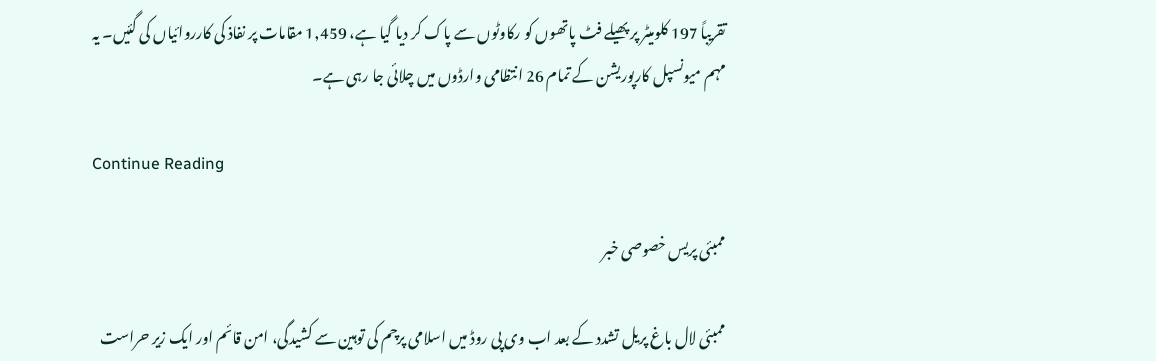تقریباً 197 کلومیٹر پر پھیلے فٹ پاتھوں کو رکاوٹوں سے پاک کر دیا گیا ہے، 1,459 مقامات پر نفاذ کی کارروائیاں کی گئیں۔ یہ مہم میونسپل کارپوریشن کے تمام 26 انتظامی وارڈوں میں چلائی جا رہی ہے۔

Continue Reading

ممبئی پریس خصوصی خبر

ممبئی لال باغ پریل تشدد کے بعد اب وی پی روڈ میں اسلامی پرچم کی توہین سے کشیدگی، امن قائم اور ایک زیر حراست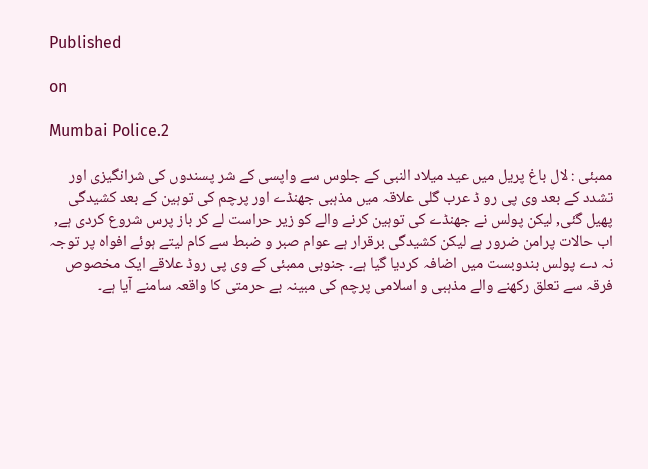Published

on

Mumbai Police.2

ممبئی : لال باغ پریل میں عید میلاد النبی کے جلوس سے واپسی کے شر پسندوں کی شرانگیزی اور تشدد کے بعد وی پی رو ڈ عرب گلی علاقہ میں مذہبی جھنڈے اور پرچم کی توہین کے بعد کشیدگی پھیل گئی, لیکن پولس نے جھنڈے کی توہین کرنے والے کو زیر حراست لے کر باز پرس شروع کردی ہے, اب حالات پرامن ضرور ہے لیکن کشیدگی برقرار ہے عوام صبر و ضبط سے کام لیتے ہوئے افواہ پر توجہ نہ دے پولس بندوبست میں اضافہ کردیا گیا ہے۔ جنوبی ممبئی کے وی پی روڈ علاقے ایک مخصوص فرقہ سے تعلق رکھنے والے مذہبی و اسلامی پرچم کی مبینہ بے حرمتی کا واقعہ سامنے آیا ہے۔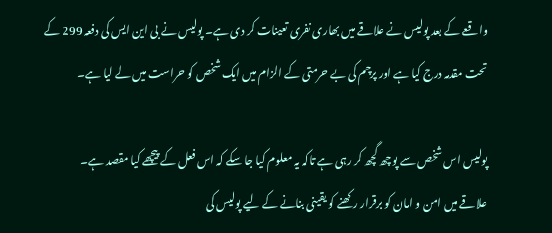واقعے کے بعد پولیس نے علاقے میں بھاری نفری تعینات کر دی ہے۔ پولیس نے بی این ایس کی دفعہ 299 کے تحت مقدمہ درج کیا ہے اور پرچم کی بے حرمتی کے الزام میں ایک شخص کو حراست میں لے لیا ہے۔

پولیس اس شخص سے پوچھ گچھ کر رہی ہے تاکہ یہ معلوم کیا جا سکے کہ اس فعل کے پیچھے کیا مقصد ہے۔
علاقے میں امن و امان کو برقرار رکھنے کو یقینی بنانے کے لیے پولیس کی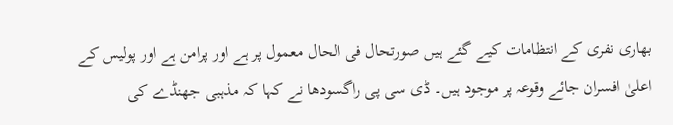بھاری نفری کے انتظامات کیے گئے ہیں صورتحال فی الحال معمول پر ہے اور پرامن ہے اور پولیس کے اعلیٰ افسران جائے وقوعہ پر موجود ہیں۔ ڈی سی پی راگسودھا نے کہا کہ مذہبی جھنڈے کی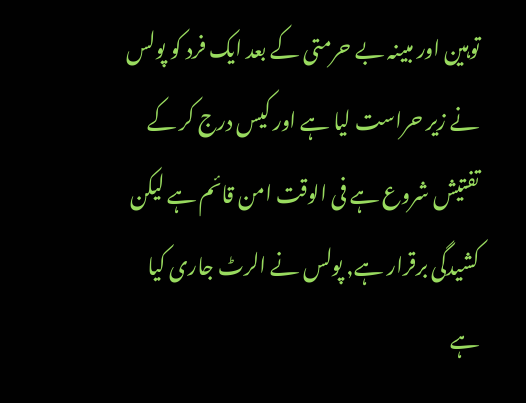توہین اور مبینہ بے حرمتی کے بعد ایک فرد کو پولس نے زیر حراست لیا ہے اور کیس درج کر کے تفتیش شروع ہے فی الوقت امن قائم ہے لیکن کشیدگی برقرار ہے, پولس نے الرٹ جاری کیا ہے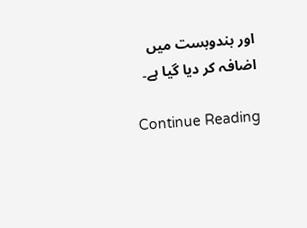اور بندوبست میں اضافہ کر دیا گیا ہے۔

Continue Reading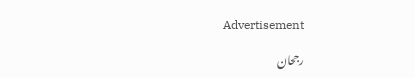Advertisement

رجحان